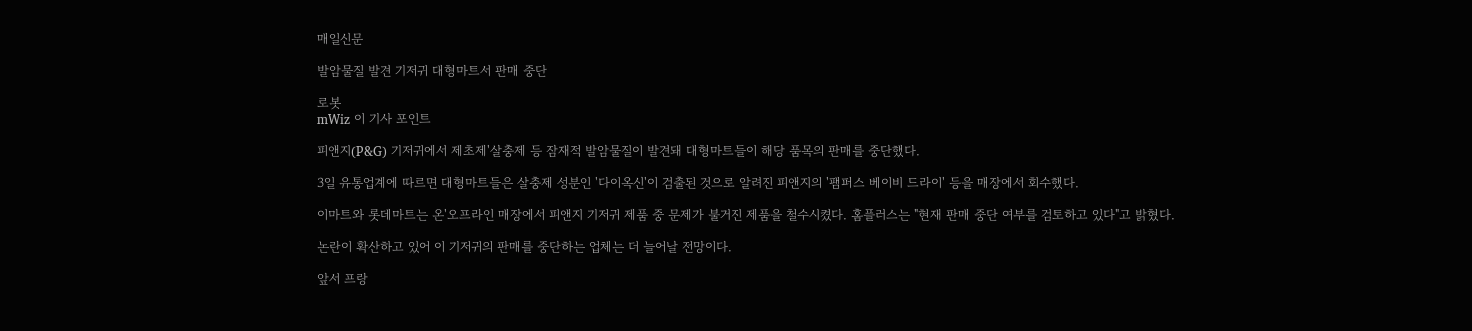매일신문

발암물질 발견 기저귀 대형마트서 판매 중단

로봇
mWiz 이 기사 포인트

피앤지(P&G) 기저귀에서 제초제'살충제 등 잠재적 발암물질이 발견돼 대형마트들이 해당 품목의 판매를 중단했다.

3일 유통업계에 따르면 대형마트들은 살충제 성분인 '다이옥신'이 검출된 것으로 알려진 피앤지의 '팸퍼스 베이비 드라이' 등을 매장에서 회수했다.

이마트와 롯데마트는 온'오프라인 매장에서 피앤지 기저귀 제품 중 문제가 불거진 제품을 철수시켰다. 홈플러스는 "현재 판매 중단 여부를 검토하고 있다"고 밝혔다.

논란이 확산하고 있어 이 기저귀의 판매를 중단하는 업체는 더 늘어날 전망이다.

앞서 프랑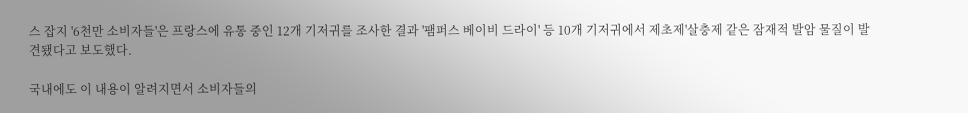스 잡지 '6천만 소비자들'은 프랑스에 유통 중인 12개 기저귀를 조사한 결과 '팸퍼스 베이비 드라이' 등 10개 기저귀에서 제초제'살충제 같은 잠재적 발암 물질이 발견됐다고 보도했다.

국내에도 이 내용이 알려지면서 소비자들의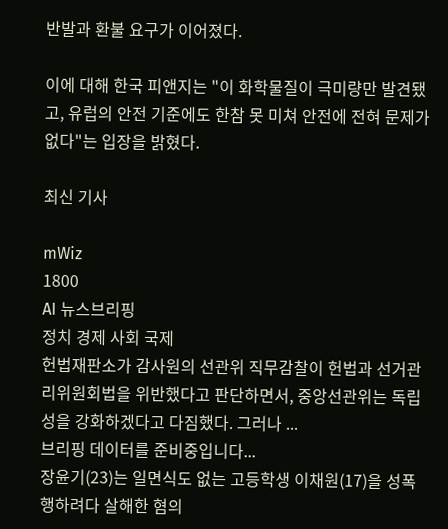반발과 환불 요구가 이어졌다.

이에 대해 한국 피앤지는 "이 화학물질이 극미량만 발견됐고, 유럽의 안전 기준에도 한참 못 미쳐 안전에 전혀 문제가 없다"는 입장을 밝혔다.

최신 기사

mWiz
1800
AI 뉴스브리핑
정치 경제 사회 국제
헌법재판소가 감사원의 선관위 직무감찰이 헌법과 선거관리위원회법을 위반했다고 판단하면서, 중앙선관위는 독립성을 강화하겠다고 다짐했다. 그러나 ...
브리핑 데이터를 준비중입니다...
장윤기(23)는 일면식도 없는 고등학생 이채원(17)을 성폭행하려다 살해한 혐의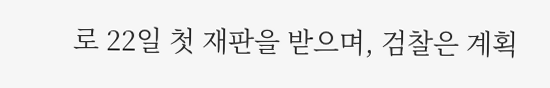로 22일 첫 재판을 받으며, 검찰은 계획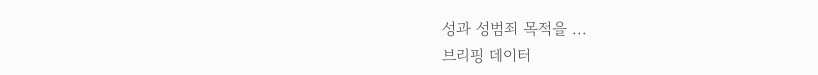성과 성범죄 목적을 ...
브리핑 데이터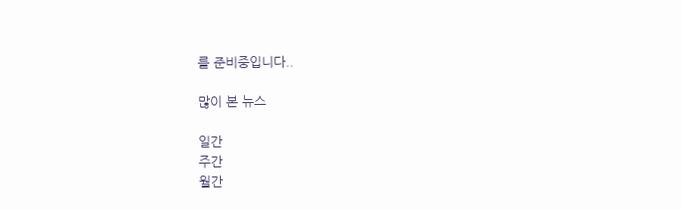를 준비중입니다..

많이 본 뉴스

일간
주간
월간